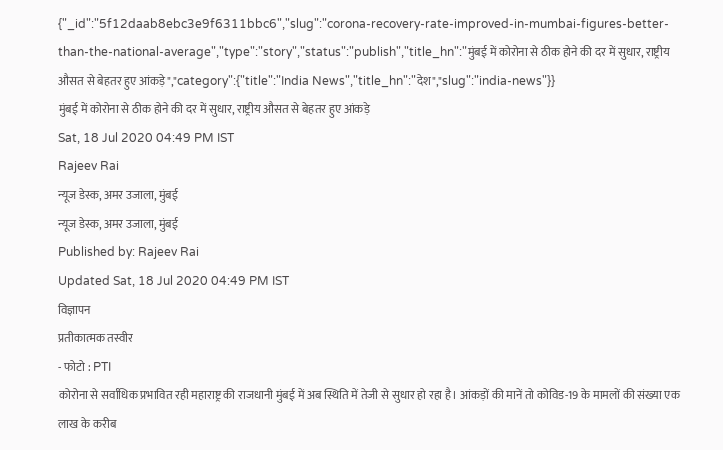{"_id":"5f12daab8ebc3e9f6311bbc6","slug":"corona-recovery-rate-improved-in-mumbai-figures-better-than-the-national-average","type":"story","status":"publish","title_hn":"मुंबई में कोरोना से ठीक होने की दर में सुधार, राष्ट्रीय औसत से बेहतर हुए आंकड़े","category":{"title":"India News","title_hn":"देश","slug":"india-news"}}
मुंबई में कोरोना से ठीक होने की दर में सुधार, राष्ट्रीय औसत से बेहतर हुए आंकड़े
Sat, 18 Jul 2020 04:49 PM IST
Rajeev Rai
न्यूज डेस्क, अमर उजाला, मुंबई
न्यूज डेस्क, अमर उजाला, मुंबई
Published by: Rajeev Rai
Updated Sat, 18 Jul 2020 04:49 PM IST
विज्ञापन
प्रतीकात्मक तस्वीर
- फोटो : PTI
कोरोना से सर्वाधिक प्रभावित रही महाराष्ट्र की राजधानी मुंबई में अब स्थिति में तेजी से सुधार हो रहा है। आंकड़ों की मानें तो कोविड-19 के मामलों की संख्या एक लाख के करीब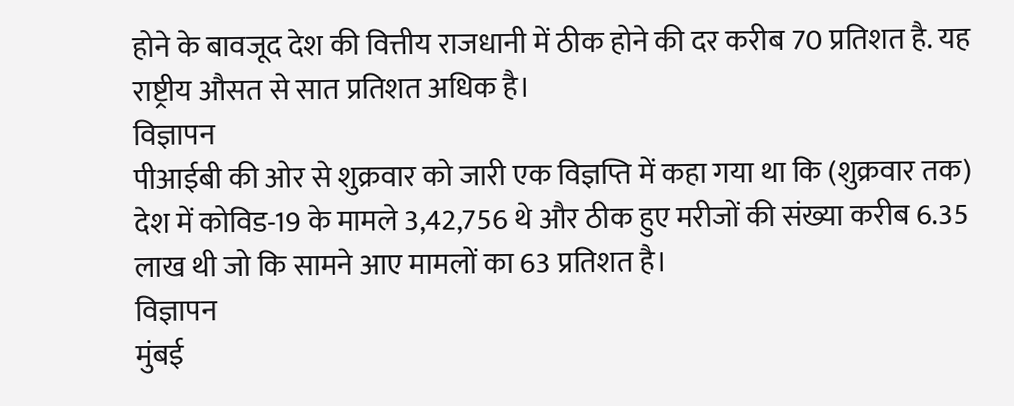होने के बावजूद देश की वित्तीय राजधानी में ठीक होने की दर करीब 70 प्रतिशत है. यह राष्ट्रीय औसत से सात प्रतिशत अधिक है।
विज्ञापन
पीआईबी की ओर से शुक्रवार को जारी एक विज्ञप्ति में कहा गया था कि (शुक्रवार तक) देश में कोविड-19 के मामले 3,42,756 थे और ठीक हुए मरीजों की संख्या करीब 6.35 लाख थी जो कि सामने आए मामलों का 63 प्रतिशत है।
विज्ञापन
मुंबई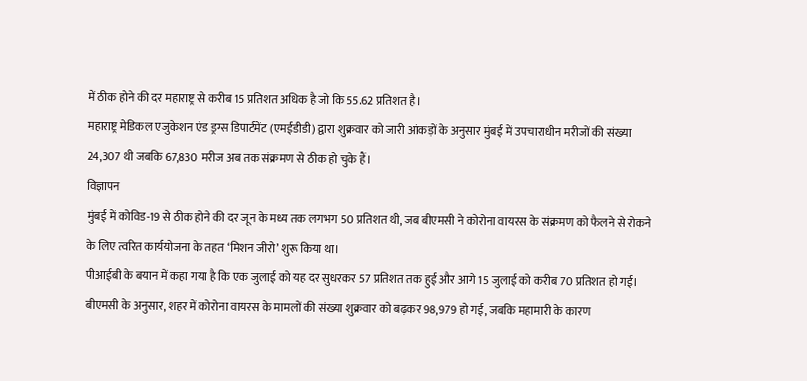में ठीक होने की दर महाराष्ट्र से करीब 15 प्रतिशत अधिक है जो कि 55.62 प्रतिशत है।
महाराष्ट्र मेडिकल एजुकेशन एंड ड्रग्स डिपार्टमेंट (एमईडीडी) द्वारा शुक्रवार को जारी आंकड़ों के अनुसार मुंबई में उपचाराधीन मरीजों की संख्या 24,307 थी जबकि 67,830 मरीज अब तक संक्रमण से ठीक हो चुके हैं।
विज्ञापन
मुंबई में कोविड-19 से ठीक होने की दर जून के मध्य तक लगभग 50 प्रतिशत थी, जब बीएमसी ने कोरोना वायरस के संक्रमण को फैलने से रोकने के लिए त्वरित कार्ययोजना के तहत ‘मिशन जीरो’ शुरू किया था।
पीआईबी के बयान में कहा गया है कि एक जुलाई को यह दर सुधरकर 57 प्रतिशत तक हुई और आगे 15 जुलाई को करीब 70 प्रतिशत हो गई।
बीएमसी के अनुसार, शहर में कोरोना वायरस के मामलों की संख्या शुक्रवार को बढ़कर 98,979 हो गई, जबकि महामारी के कारण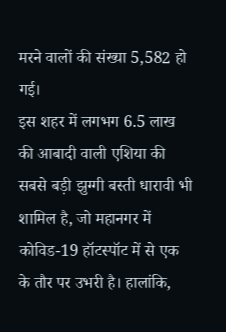मरने वालों की संख्या 5,582 हो गई।
इस शहर में लगभग 6.5 लाख की आबादी वाली एशिया की सबसे बड़ी झुग्गी बस्ती धारावी भी शामिल है, जो महानगर में कोविड-19 हॉटस्पॉट में से एक के तौर पर उभरी है। हालांकि,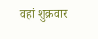वहां शुक्रवार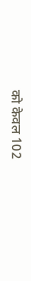को केवल 102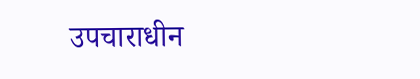उपचाराधीन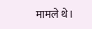मामले थे।